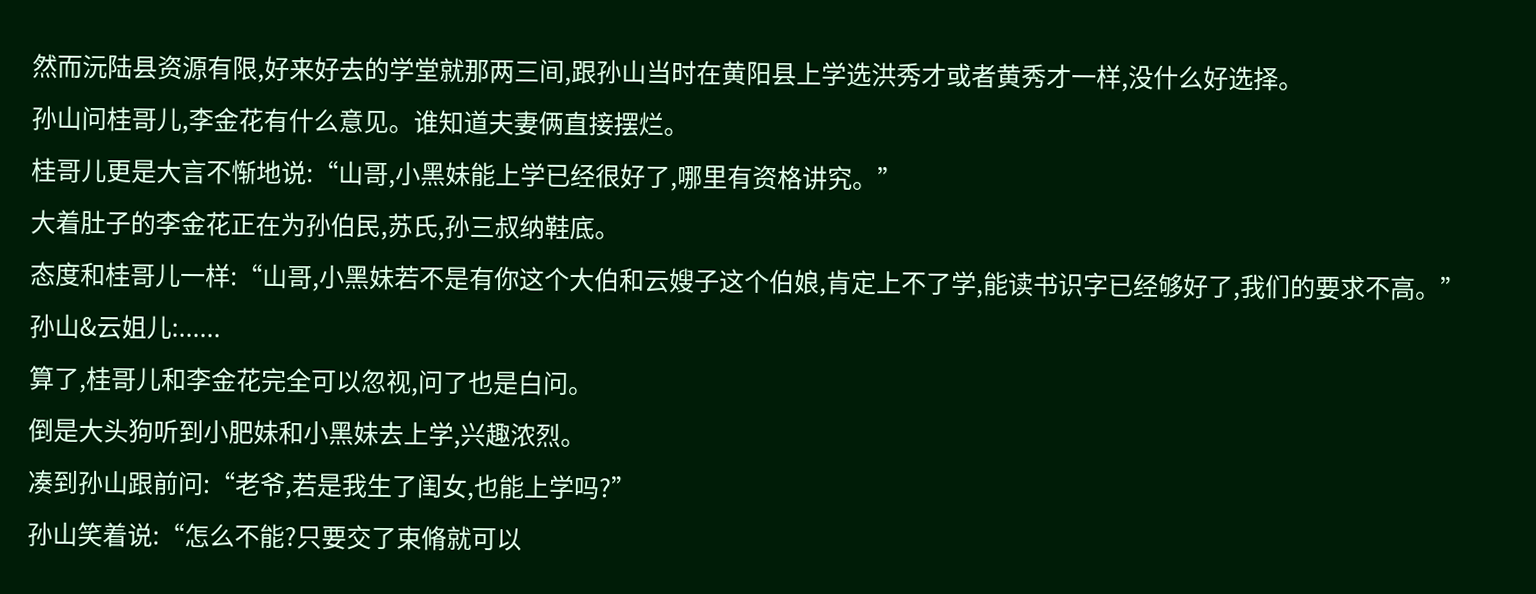然而沅陆县资源有限,好来好去的学堂就那两三间,跟孙山当时在黄阳县上学选洪秀才或者黄秀才一样,没什么好选择。
孙山问桂哥儿,李金花有什么意见。谁知道夫妻俩直接摆烂。
桂哥儿更是大言不惭地说:“山哥,小黑妹能上学已经很好了,哪里有资格讲究。”
大着肚子的李金花正在为孙伯民,苏氏,孙三叔纳鞋底。
态度和桂哥儿一样:“山哥,小黑妹若不是有你这个大伯和云嫂子这个伯娘,肯定上不了学,能读书识字已经够好了,我们的要求不高。”
孙山&云姐儿:......
算了,桂哥儿和李金花完全可以忽视,问了也是白问。
倒是大头狗听到小肥妹和小黑妹去上学,兴趣浓烈。
凑到孙山跟前问:“老爷,若是我生了闺女,也能上学吗?”
孙山笑着说:“怎么不能?只要交了束脩就可以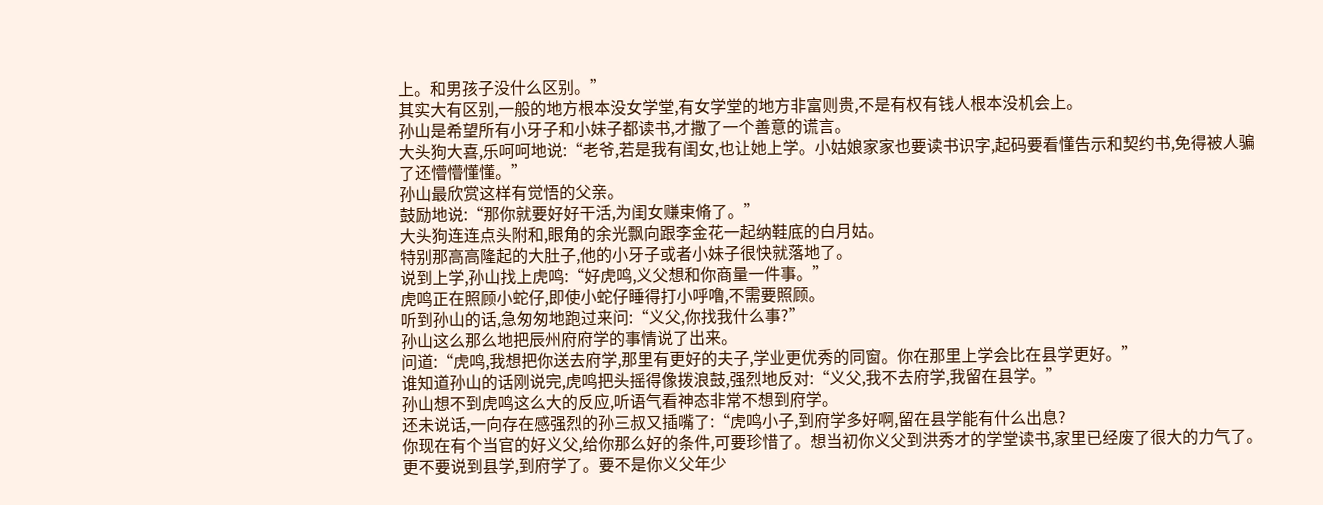上。和男孩子没什么区别。”
其实大有区别,一般的地方根本没女学堂,有女学堂的地方非富则贵,不是有权有钱人根本没机会上。
孙山是希望所有小牙子和小妹子都读书,才撒了一个善意的谎言。
大头狗大喜,乐呵呵地说:“老爷,若是我有闺女,也让她上学。小姑娘家家也要读书识字,起码要看懂告示和契约书,免得被人骗了还懵懵懂懂。”
孙山最欣赏这样有觉悟的父亲。
鼓励地说:“那你就要好好干活,为闺女赚束脩了。”
大头狗连连点头附和,眼角的余光飘向跟李金花一起纳鞋底的白月姑。
特别那高高隆起的大肚子,他的小牙子或者小妹子很快就落地了。
说到上学,孙山找上虎鸣:“好虎鸣,义父想和你商量一件事。”
虎鸣正在照顾小蛇仔,即使小蛇仔睡得打小呼噜,不需要照顾。
听到孙山的话,急匆匆地跑过来问:“义父,你找我什么事?”
孙山这么那么地把辰州府府学的事情说了出来。
问道:“虎鸣,我想把你送去府学,那里有更好的夫子,学业更优秀的同窗。你在那里上学会比在县学更好。”
谁知道孙山的话刚说完,虎鸣把头摇得像拨浪鼓,强烈地反对:“义父,我不去府学,我留在县学。”
孙山想不到虎鸣这么大的反应,听语气看神态非常不想到府学。
还未说话,一向存在感强烈的孙三叔又插嘴了:“虎鸣小子,到府学多好啊,留在县学能有什么出息?
你现在有个当官的好义父,给你那么好的条件,可要珍惜了。想当初你义父到洪秀才的学堂读书,家里已经废了很大的力气了。
更不要说到县学,到府学了。要不是你义父年少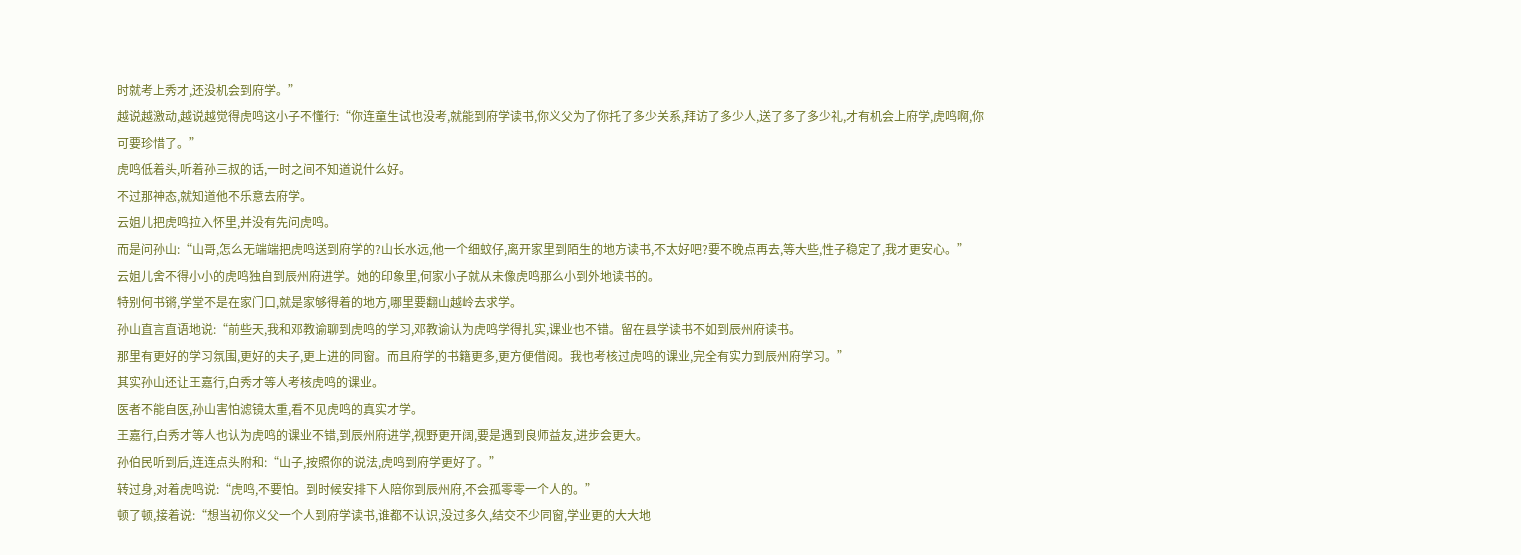时就考上秀才,还没机会到府学。”
越说越激动,越说越觉得虎鸣这小子不懂行:“你连童生试也没考,就能到府学读书,你义父为了你托了多少关系,拜访了多少人,送了多了多少礼,才有机会上府学,虎鸣啊,你可要珍惜了。”
虎鸣低着头,听着孙三叔的话,一时之间不知道说什么好。
不过那神态,就知道他不乐意去府学。
云姐儿把虎鸣拉入怀里,并没有先问虎鸣。
而是问孙山:“山哥,怎么无端端把虎鸣送到府学的?山长水远,他一个细蚊仔,离开家里到陌生的地方读书,不太好吧?要不晚点再去,等大些,性子稳定了,我才更安心。”
云姐儿舍不得小小的虎鸣独自到辰州府进学。她的印象里,何家小子就从未像虎鸣那么小到外地读书的。
特别何书锵,学堂不是在家门口,就是家够得着的地方,哪里要翻山越岭去求学。
孙山直言直语地说:“前些天,我和邓教谕聊到虎鸣的学习,邓教谕认为虎鸣学得扎实,课业也不错。留在县学读书不如到辰州府读书。
那里有更好的学习氛围,更好的夫子,更上进的同窗。而且府学的书籍更多,更方便借阅。我也考核过虎鸣的课业,完全有实力到辰州府学习。”
其实孙山还让王嘉行,白秀才等人考核虎鸣的课业。
医者不能自医,孙山害怕滤镜太重,看不见虎鸣的真实才学。
王嘉行,白秀才等人也认为虎鸣的课业不错,到辰州府进学,视野更开阔,要是遇到良师益友,进步会更大。
孙伯民听到后,连连点头附和:“山子,按照你的说法,虎鸣到府学更好了。”
转过身,对着虎鸣说:“虎鸣,不要怕。到时候安排下人陪你到辰州府,不会孤零零一个人的。”
顿了顿,接着说:“想当初你义父一个人到府学读书,谁都不认识,没过多久,结交不少同窗,学业更的大大地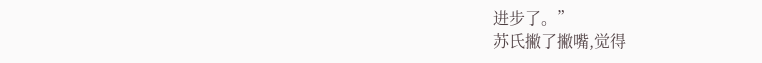进步了。”
苏氏撇了撇嘴,觉得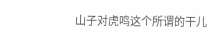山子对虎鸣这个所谓的干儿